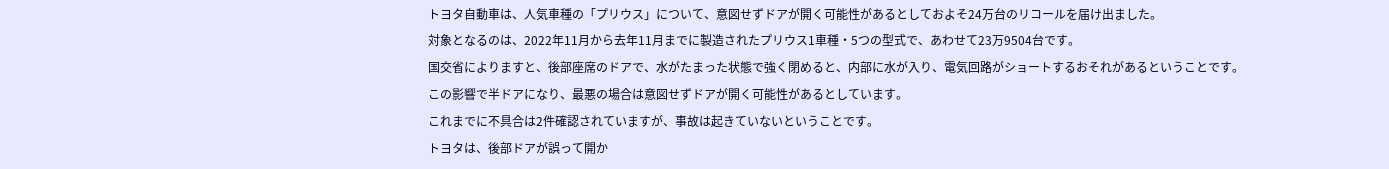トヨタ自動車は、人気車種の「プリウス」について、意図せずドアが開く可能性があるとしておよそ24万台のリコールを届け出ました。
対象となるのは、2022年11月から去年11月までに製造されたプリウス1車種・5つの型式で、あわせて23万9504台です。
国交省によりますと、後部座席のドアで、水がたまった状態で強く閉めると、内部に水が入り、電気回路がショートするおそれがあるということです。この影響で半ドアになり、最悪の場合は意図せずドアが開く可能性があるとしています。
これまでに不具合は2件確認されていますが、事故は起きていないということです。
トヨタは、後部ドアが誤って開か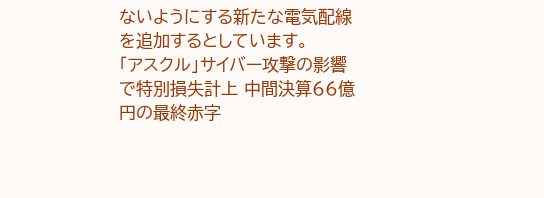ないようにする新たな電気配線を追加するとしています。
「アスクル」サイバー攻撃の影響で特別損失計上 中間決算66億円の最終赤字